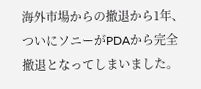海外市場からの撤退から1年、ついにソニーがPDAから完全撤退となってしまいました。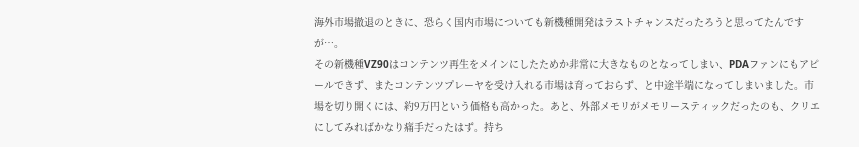海外市場撤退のときに、恐らく国内市場についても新機種開発はラストチャンスだったろうと思ってたんですが…。
その新機種VZ90はコンテンツ再生をメインにしたためか非常に大きなものとなってしまい、PDAファンにもアピールできず、またコンテンツプレーヤを受け入れる市場は育っておらず、と中途半端になってしまいました。市場を切り開くには、約9万円という価格も高かった。あと、外部メモリがメモリースティックだったのも、クリエにしてみればかなり痛手だったはず。持ち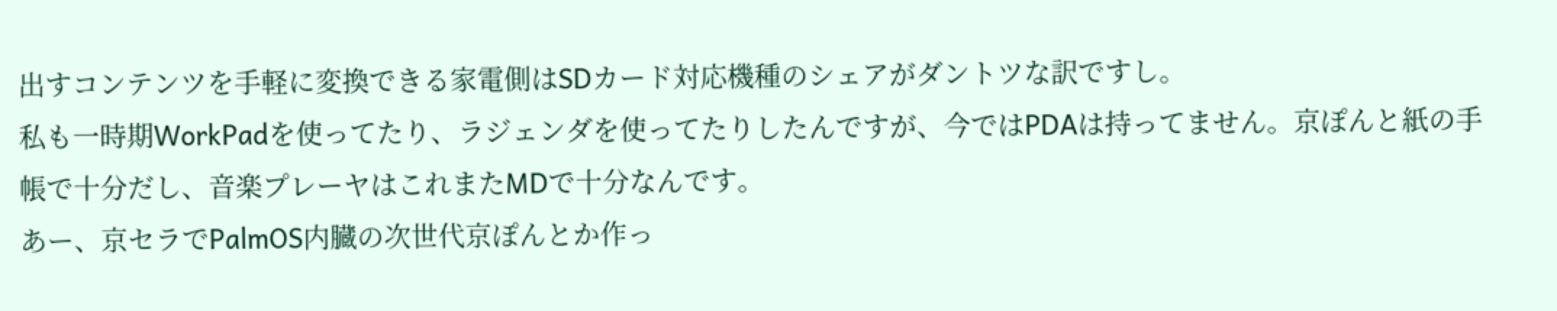出すコンテンツを手軽に変換できる家電側はSDカード対応機種のシェアがダントツな訳ですし。
私も一時期WorkPadを使ってたり、ラジェンダを使ってたりしたんですが、今ではPDAは持ってません。京ぽんと紙の手帳で十分だし、音楽プレーヤはこれまたMDで十分なんです。
あー、京セラでPalmOS内臓の次世代京ぽんとか作っ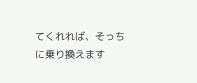てくれれば、そっちに乗り換えます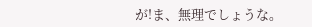が!ま、無理でしょうな。